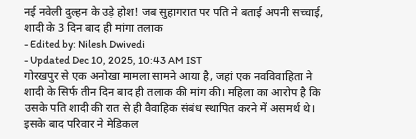नई नवेली दुल्हन के उड़े होश! जब सुहागरात पर पति ने बताई अपनी सच्चाई, शादी के 3 दिन बाद ही मांगा तलाक
- Edited by: Nilesh Dwivedi
- Updated Dec 10, 2025, 10:43 AM IST
गोरखपुर से एक अनोखा मामला सामने आया है, जहां एक नवविवाहिता ने शादी के सिर्फ तीन दिन बाद ही तलाक की मांग की। महिला का आरोप है कि उसके पति शादी की रात से ही वैवाहिक संबंध स्थापित करने में असमर्थ थे। इसके बाद परिवार ने मेडिकल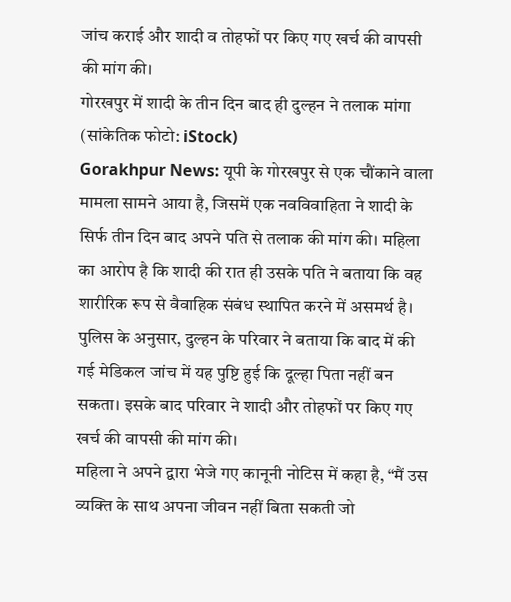जांच कराई और शादी व तोहफों पर किए गए खर्च की वापसी की मांग की।
गोरखपुर में शादी के तीन दिन बाद ही दुल्हन ने तलाक मांगा (सांकेतिक फोटो: iStock)
Gorakhpur News: यूपी के गोरखपुर से एक चौंकाने वाला मामला सामने आया है, जिसमें एक नवविवाहिता ने शादी के सिर्फ तीन दिन बाद अपने पति से तलाक की मांग की। महिला का आरोप है कि शादी की रात ही उसके पति ने बताया कि वह शारीरिक रूप से वैवाहिक संबंध स्थापित करने में असमर्थ है। पुलिस के अनुसार, दुल्हन के परिवार ने बताया कि बाद में की गई मेडिकल जांच में यह पुष्टि हुई कि दूल्हा पिता नहीं बन सकता। इसके बाद परिवार ने शादी और तोहफों पर किए गए खर्च की वापसी की मांग की।
महिला ने अपने द्वारा भेजे गए कानूनी नोटिस में कहा है, “मैं उस व्यक्ति के साथ अपना जीवन नहीं बिता सकती जो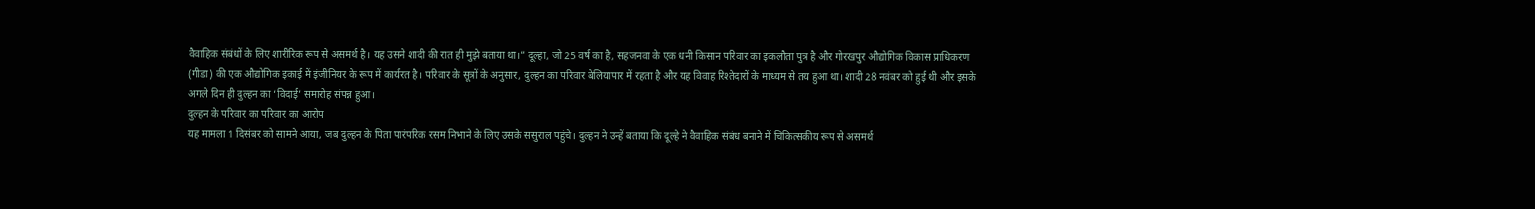वैवाहिक संबंधों के लिए शारीरिक रूप से असमर्थ है। यह उसने शादी की रात ही मुझे बताया था।” दूल्हा, जो 25 वर्ष का है, सहजनवा के एक धनी किसान परिवार का इकलौता पुत्र है और गोरखपुर औद्योगिक विकास प्राधिकरण (गीडा) की एक औद्योगिक इकाई में इंजीनियर के रूप में कार्यरत है। परिवार के सूत्रों के अनुसार, दुल्हन का परिवार बेलियापार में रहता है और यह विवाह रिश्तेदारों के माध्यम से तय हुआ था। शादी 28 नवंबर को हुई थी और इसके अगले दिन ही दुल्हन का ‘विदाई’ समारोह संपन्न हुआ।
दुल्हन के परिवार का परिवार का आरोप
यह मामला 1 दिसंबर को सामने आया, जब दुल्हन के पिता पारंपरिक रसम निभाने के लिए उसके ससुराल पहुंचे। दुल्हन ने उन्हें बताया कि दूल्हे ने वैवाहिक संबंध बनाने में चिकित्सकीय रूप से असमर्थ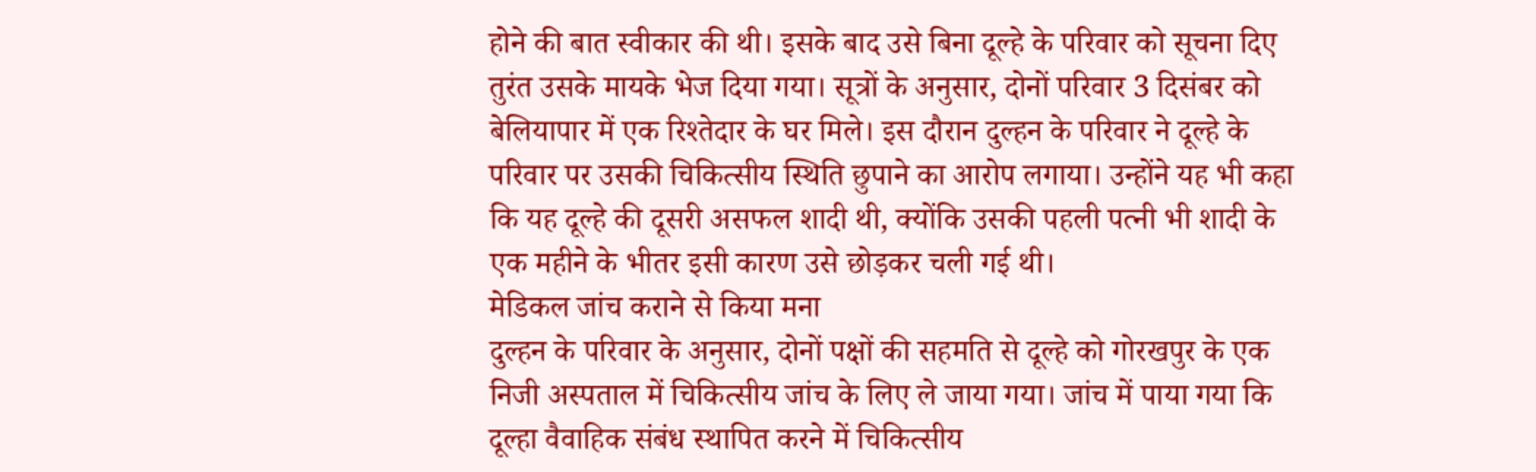होने की बात स्वीकार की थी। इसके बाद उसे बिना दूल्हे के परिवार को सूचना दिए तुरंत उसके मायके भेज दिया गया। सूत्रों के अनुसार, दोनों परिवार 3 दिसंबर को बेलियापार में एक रिश्तेदार के घर मिले। इस दौरान दुल्हन के परिवार ने दूल्हे के परिवार पर उसकी चिकित्सीय स्थिति छुपाने का आरोप लगाया। उन्होंने यह भी कहा कि यह दूल्हे की दूसरी असफल शादी थी, क्योंकि उसकी पहली पत्नी भी शादी के एक महीने के भीतर इसी कारण उसे छोड़कर चली गई थी।
मेडिकल जांच कराने से किया मना
दुल्हन के परिवार के अनुसार, दोनों पक्षों की सहमति से दूल्हे को गोरखपुर के एक निजी अस्पताल में चिकित्सीय जांच के लिए ले जाया गया। जांच में पाया गया कि दूल्हा वैवाहिक संबंध स्थापित करने में चिकित्सीय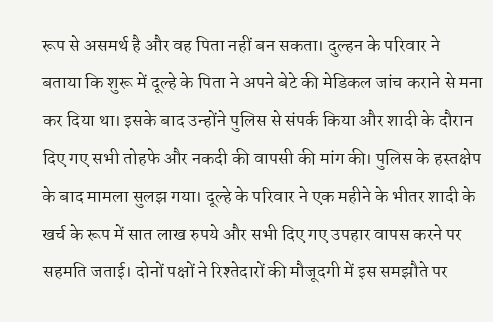रूप से असमर्थ है और वह पिता नहीं बन सकता। दुल्हन के परिवार ने बताया कि शुरू में दूल्हे के पिता ने अपने बेटे की मेडिकल जांच कराने से मना कर दिया था। इसके बाद उन्होंने पुलिस से संपर्क किया और शादी के दौरान दिए गए सभी तोहफे और नकदी की वापसी की मांग की। पुलिस के हस्तक्षेप के बाद मामला सुलझ गया। दूल्हे के परिवार ने एक महीने के भीतर शादी के खर्च के रूप में सात लाख रुपये और सभी दिए गए उपहार वापस करने पर सहमति जताई। दोनों पक्षों ने रिश्तेदारों की मौजूदगी में इस समझौते पर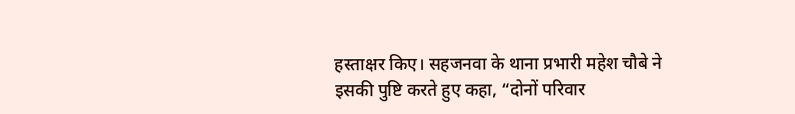हस्ताक्षर किए। सहजनवा के थाना प्रभारी महेश चौबे ने इसकी पुष्टि करते हुए कहा, “दोनों परिवार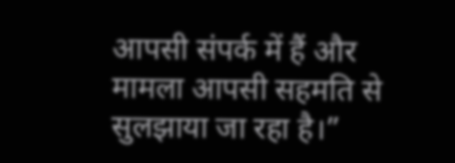आपसी संपर्क में हैं और मामला आपसी सहमति से सुलझाया जा रहा है।”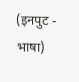(इनपुट - भाषा)